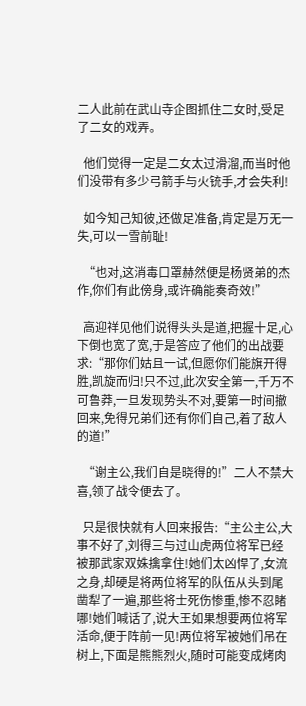二人此前在武山寺企图抓住二女时,受足了二女的戏弄。

  他们觉得一定是二女太过滑溜,而当时他们没带有多少弓箭手与火铳手,才会失利!

  如今知己知彼,还做足准备,肯定是万无一失,可以一雪前耻!

  “也对,这消毒口罩赫然便是杨贤弟的杰作,你们有此傍身,或许确能奏奇效!”

  高迎祥见他们说得头头是道,把握十足,心下倒也宽了宽,于是答应了他们的出战要求:“那你们姑且一试,但愿你们能旗开得胜,凯旋而归!只不过,此次安全第一,千万不可鲁莽,一旦发现势头不对,要第一时间撤回来,免得兄弟们还有你们自己,着了敌人的道!”

  “谢主公,我们自是晓得的!”二人不禁大喜,领了战令便去了。

  只是很快就有人回来报告:“主公主公,大事不好了,刘得三与过山虎两位将军已经被那武家双姝擒拿住!她们太凶悍了,女流之身,却硬是将两位将军的队伍从头到尾凿犁了一遍,那些将士死伤惨重,惨不忍睹哪!她们喊话了,说大王如果想要两位将军活命,便于阵前一见!两位将军被她们吊在树上,下面是熊熊烈火,随时可能变成烤肉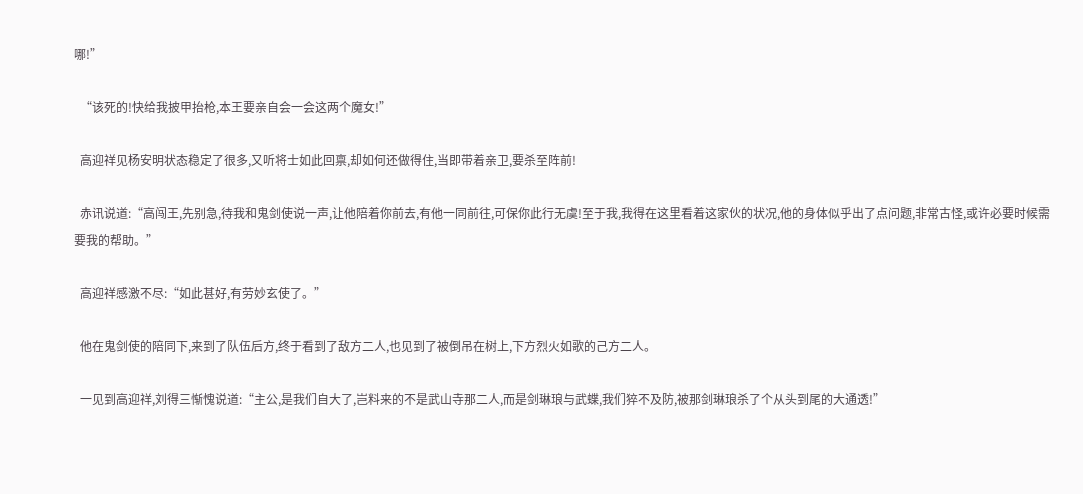哪!”

  “该死的!快给我披甲抬枪,本王要亲自会一会这两个魔女!”

  高迎祥见杨安明状态稳定了很多,又听将士如此回禀,却如何还做得住,当即带着亲卫,要杀至阵前!

  赤讯说道:“高闯王,先别急,待我和鬼剑使说一声,让他陪着你前去,有他一同前往,可保你此行无虞!至于我,我得在这里看着这家伙的状况,他的身体似乎出了点问题,非常古怪,或许必要时候需要我的帮助。”

  高迎祥感激不尽:“如此甚好,有劳妙玄使了。”

  他在鬼剑使的陪同下,来到了队伍后方,终于看到了敌方二人,也见到了被倒吊在树上,下方烈火如歌的己方二人。

  一见到高迎祥,刘得三惭愧说道:“主公,是我们自大了,岂料来的不是武山寺那二人,而是剑琳琅与武蝶,我们猝不及防,被那剑琳琅杀了个从头到尾的大通透!”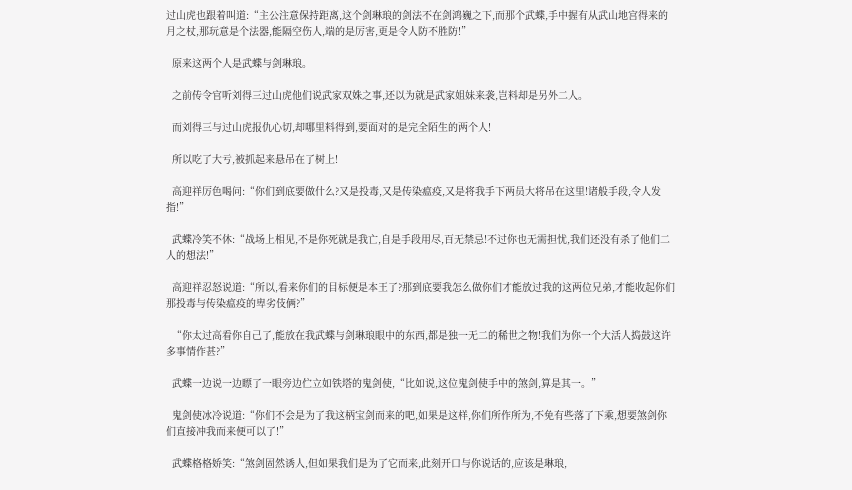过山虎也跟着叫道:“主公注意保持距离,这个剑琳琅的剑法不在剑鸿巍之下,而那个武蝶,手中握有从武山地宫得来的月之杖,那玩意是个法器,能隔空伤人,端的是厉害,更是令人防不胜防!”

  原来这两个人是武蝶与剑琳琅。

  之前传令官听刘得三过山虎他们说武家双姝之事,还以为就是武家姐妹来袭,岂料却是另外二人。

  而刘得三与过山虎报仇心切,却哪里料得到,要面对的是完全陌生的两个人!

  所以吃了大亏,被抓起来悬吊在了树上!

  高迎祥厉色喝问:“你们到底要做什么?又是投毒,又是传染瘟疫,又是将我手下两员大将吊在这里!诸般手段,令人发指!”

  武蝶冷笑不休:“战场上相见,不是你死就是我亡,自是手段用尽,百无禁忌!不过你也无需担忧,我们还没有杀了他们二人的想法!”

  高迎祥忍怒说道:“所以,看来你们的目标便是本王了?那到底要我怎么做你们才能放过我的这两位兄弟,才能收起你们那投毒与传染瘟疫的卑劣伎俩?”

  “你太过高看你自己了,能放在我武蝶与剑琳琅眼中的东西,都是独一无二的稀世之物!我们为你一个大活人捣鼓这许多事情作甚?”

  武蝶一边说一边瞟了一眼旁边伫立如铁塔的鬼剑使,“比如说,这位鬼剑使手中的煞剑,算是其一。”

  鬼剑使冰冷说道:“你们不会是为了我这柄宝剑而来的吧,如果是这样,你们所作所为,不免有些落了下乘,想要煞剑你们直接冲我而来便可以了!”

  武蝶格格娇笑:“煞剑固然诱人,但如果我们是为了它而来,此刻开口与你说话的,应该是琳琅,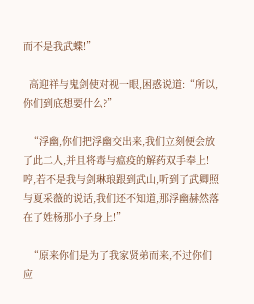而不是我武蝶!”

  高迎祥与鬼剑使对视一眼,困惑说道:“所以,你们到底想要什么?”

  “浮幽,你们把浮幽交出来,我们立刻便会放了此二人,并且将毒与瘟疫的解药双手奉上!哼,若不是我与剑琳琅跟到武山,听到了武卿照与夏采薇的说话,我们还不知道,那浮幽赫然落在了姓杨那小子身上!”

  “原来你们是为了我家贤弟而来,不过你们应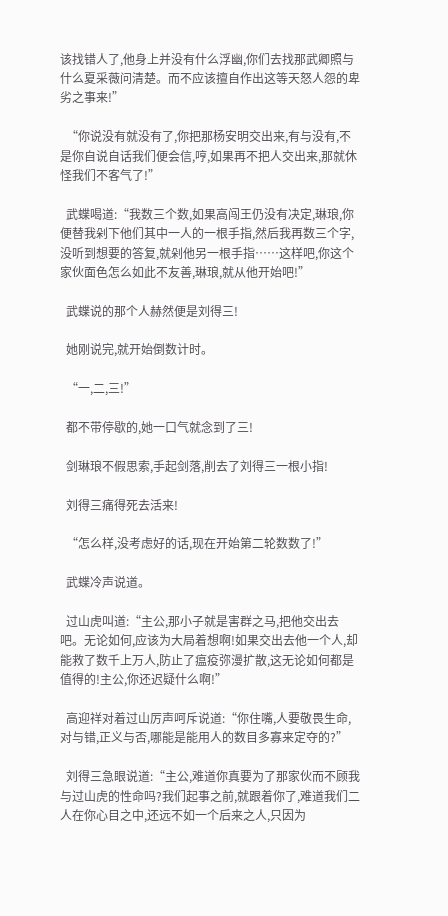该找错人了,他身上并没有什么浮幽,你们去找那武卿照与什么夏采薇问清楚。而不应该擅自作出这等天怒人怨的卑劣之事来!”

  “你说没有就没有了,你把那杨安明交出来,有与没有,不是你自说自话我们便会信,哼,如果再不把人交出来,那就休怪我们不客气了!”

  武蝶喝道:“我数三个数,如果高闯王仍没有决定,琳琅,你便替我剁下他们其中一人的一根手指,然后我再数三个字,没听到想要的答复,就剁他另一根手指……这样吧,你这个家伙面色怎么如此不友善,琳琅,就从他开始吧!”

  武蝶说的那个人赫然便是刘得三!

  她刚说完,就开始倒数计时。

  “一,二,三!”

  都不带停歇的,她一口气就念到了三!

  剑琳琅不假思索,手起剑落,削去了刘得三一根小指!

  刘得三痛得死去活来!

  “怎么样,没考虑好的话,现在开始第二轮数数了!”

  武蝶冷声说道。

  过山虎叫道:“主公,那小子就是害群之马,把他交出去吧。无论如何,应该为大局着想啊!如果交出去他一个人,却能救了数千上万人,防止了瘟疫弥漫扩散,这无论如何都是值得的!主公,你还迟疑什么啊!”

  高迎祥对着过山厉声呵斥说道:“你住嘴,人要敬畏生命,对与错,正义与否,哪能是能用人的数目多寡来定夺的?”

  刘得三急眼说道:“主公,难道你真要为了那家伙而不顾我与过山虎的性命吗?我们起事之前,就跟着你了,难道我们二人在你心目之中,还远不如一个后来之人,只因为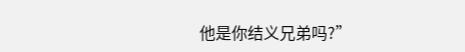他是你结义兄弟吗?”